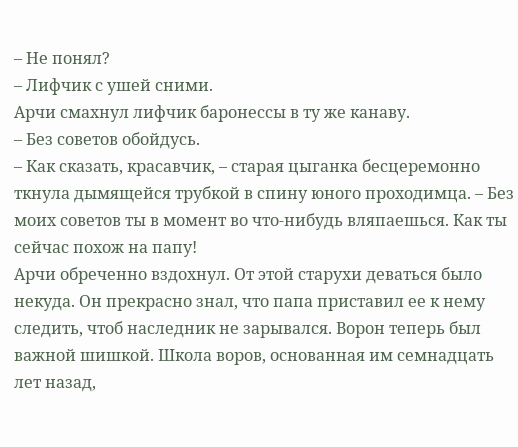– Не понял?
– Лифчик с ушей сними.
Арчи смахнул лифчик баронессы в ту же канаву.
– Без советов обойдусь.
– Как сказать, красавчик, – старая цыганка бесцеремонно ткнула дымящейся трубкой в спину юного проходимца. – Без моих советов ты в момент во что-нибудь вляпаешься. Как ты сейчас похож на папу!
Арчи обреченно вздохнул. От этой старухи деваться было некуда. Он прекрасно знал, что папа приставил ее к нему следить, чтоб наследник не зарывался. Ворон теперь был важной шишкой. Школа воров, основанная им семнадцать лет назад,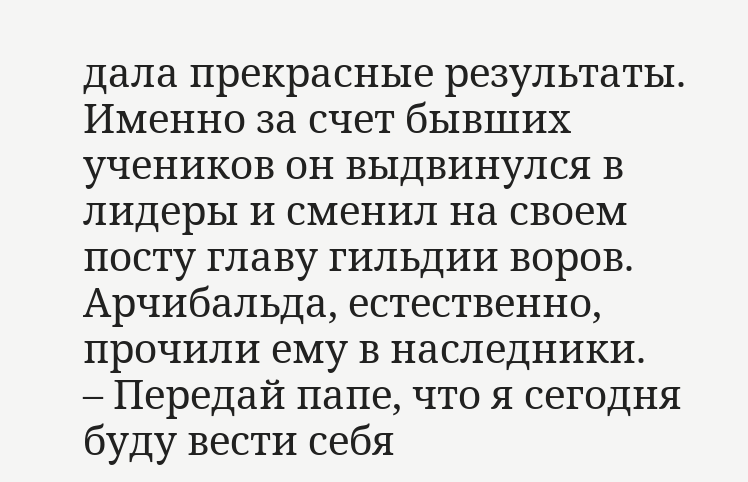дала прекрасные результаты.
Именно за счет бывших учеников он выдвинулся в лидеры и сменил на своем посту главу гильдии воров. Арчибальда, естественно, прочили ему в наследники.
– Передай папе, что я сегодня буду вести себя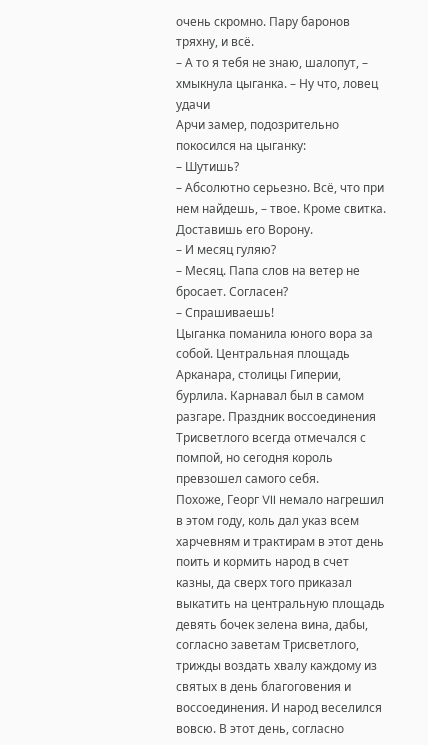очень скромно. Пару баронов тряхну, и всё.
– А то я тебя не знаю, шалопут, – хмыкнула цыганка. – Ну что, ловец удачи
Арчи замер, подозрительно покосился на цыганку:
– Шутишь?
– Абсолютно серьезно. Всё, что при нем найдешь, – твое. Кроме свитка. Доставишь его Ворону.
– И месяц гуляю?
– Месяц. Папа слов на ветер не бросает. Согласен?
– Спрашиваешь!
Цыганка поманила юного вора за собой. Центральная площадь Арканара, столицы Гиперии, бурлила. Карнавал был в самом разгаре. Праздник воссоединения Трисветлого всегда отмечался с помпой, но сегодня король превзошел самого себя.
Похоже, Георг VII немало нагрешил в этом году, коль дал указ всем харчевням и трактирам в этот день поить и кормить народ в счет казны, да сверх того приказал выкатить на центральную площадь девять бочек зелена вина, дабы, согласно заветам Трисветлого, трижды воздать хвалу каждому из святых в день благоговения и воссоединения. И народ веселился вовсю. В этот день, согласно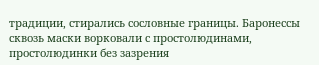традиции, стирались сословные границы. Баронессы сквозь маски ворковали с простолюдинами, простолюдинки без зазрения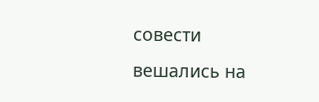совести вешались на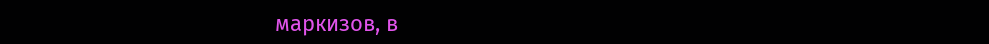маркизов, в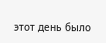этот день было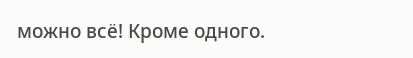можно всё! Кроме одного.